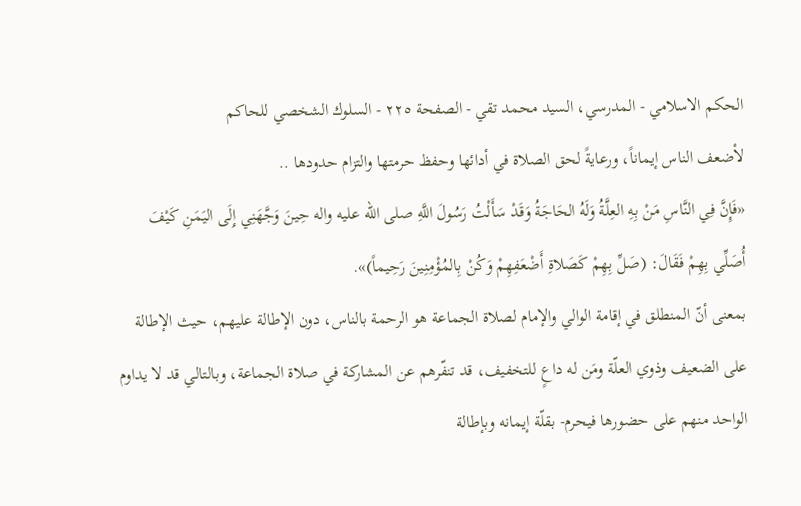الحكم الاسلامي - المدرسي، السيد محمد تقي - الصفحة ٢٢٥ - السلوك الشخصي للحاكم
لأضعف الناس إيماناً، ورعايةً لحق الصلاة في أدائها وحفظ حرمتها والتزام حدودها ..
«فَإِنَّ فِي النَّاسِ مَنْ بِهِ العِلَّةُ وَلَهُ الحَاجَةُ وَقَدْ سَأَلْتُ رَسُولَ اللَّهِ صلى الله عليه واله حِينَ وَجَّهَنِي إِلَى اليَمَنِ كَيْفَ أُصَلِّي بِهِمْ فَقَالَ: (صَلِّ بِهِمْ كَصَلاةِ أَضْعَفِهِمْ وَكُنْ بِالمُؤْمِنِينَ رَحِيماً)».
بمعنى أنّ المنطلق في إقامة الوالي والإمام لصلاة الجماعة هو الرحمة بالناس، دون الإطالة عليهم، حيث الإطالة على الضعيف وذوي العلّة ومَن له داعٍ للتخفيف، قد تنفّرهم عن المشاركة في صلاة الجماعة، وبالتالي قد لا يداوم الواحد منهم على حضورها فيحرم- بقلّة إيمانه وبإطالة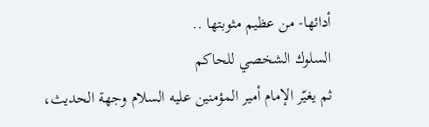أدائها- من عظيم مثوبتها ..
السلوك الشخصي للحاكم
ثم يغيّر الإمام أمير المؤمنين عليه السلام وجهة الحديث،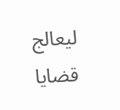ليعالج قضايا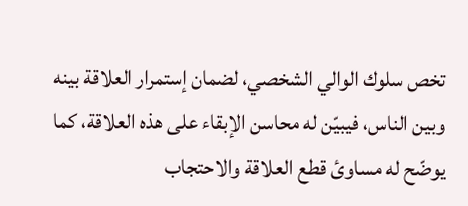تخص سلوك الوالي الشخصي، لضمان إستمرار العلاقة بينه وبين الناس، فيبيّن له محاسن الإبقاء على هذه العلاقة، كما يوضّح له مساوئ قطع العلاقة والاحتجاب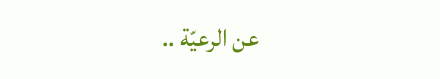عن الرعيّة ..